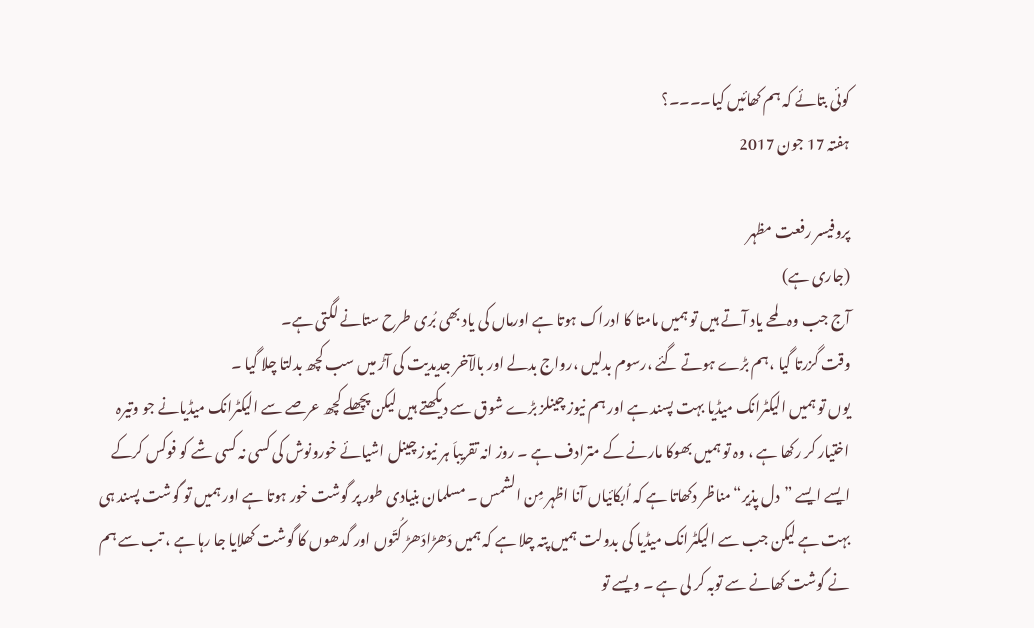کوئی بتائے کہ ہم کھائیں کیا۔۔۔۔؟
ہفتہ 17 جون 2017

پروفیسر رفعت مظہر
(جاری ہے)
آج جب وہ لمحے یاد آتے ہیں تو ہمیں مامتا کا ادراک ہوتا ہے اورماں کی یاد بھی بُری طرح ستانے لگتی ہے۔
وقت گزرتا گیا ،ہم بڑے ہوتے گئے ،رسوم بدلیں ،رواج بدلے اور بالآخر جدیدیت کی آڑ میں سب کچھ بدلتا چلا گیا ۔
یوں تو ہمیں الیکٹرانک میڈیا بہت پسند ہے اور ہم نیوز چینلز بڑے شوق سے دیکھتے ہیں لیکن پچھلے کچھ عرصے سے الیکٹرانک میڈیانے جو وتیرہ اختیار کر رکھا ہے ، وہ تو ہمیں بھوکا مارنے کے مترادف ہے ۔ روز انہ تقریباَ ہر نیوز چینل اشیائے خورونوش کی کسی نہ کسی شے کو فوکس کرکے ایسے ایسے ”دل پذیر“مناظر دکھاتا ہے کہ اُبکائیاں آنا اظہر مِن الشمس ۔ مسلمان بنیادی طور پر گوشت خور ہوتا ہے اور ہمیں تو گوشت پسند ہی بہت ہے لیکن جب سے الیکٹرانک میڈیا کی بدولت ہمیں پتہ چلا ہے کہ ہمیں دَھڑادَھڑ کُتّوں اور گدھوں کا گوشت کھلایا جا رہا ہے ، تب سے ہم نے گوشت کھانے سے توبہ کر لی ہے ۔ ویسے تو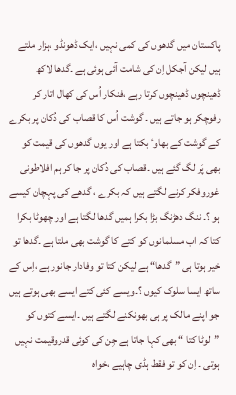پاکستان میں گدھوں کی کمی نہیں ،ایک ڈھونڈو ،ہزار ملتے ہیں لیکن آجکل اِن کی شامت آئی ہوئی ہے ۔گدھا لاکھ ڈھینچوں ڈھینچوں کرتا رہے ،فنکار اُس کی کھال اتار کر رفوچکر ہو جاتے ہیں ۔ گوشت اُس کا قصاب کی دُکان پر بکرے کے گوشت کے بھاوٴ بکتا ہے اور یوں گدھوں کی قیمت کو بھی پَر لگ گئے ہیں ۔قصاب کی دُکان پر جا کر ہم افلاطونی غوروفکر کرنے لگتے ہیں کہ بکرے ، گدھے کی پہچان کیسے ہو ؟۔ ننگ دھڑنگ بڑا بکرا ہمیں گدھا لگتا ہے اور چھوٹا بکرا کتا کہ اب مسلمانوں کو کتے کا گوشت بھی ملتا ہے ۔گدھا تو خیر ہوتا ہی ”گدھا“ ہے لیکن کتا تو وفادار جانور ہے ،اِس کے ساتھ ایسا سلوک کیوں ؟۔ویسے کئی کتے ایسے بھی ہوتے ہیں جو اپنے مالک پر ہی بھونکنے لگتے ہیں ۔ایسے کتوں کو ”لوٹا کتا “ بھی کہا جاتا ہے جِن کی کوئی قدروقیمت نہیں ہوتی ۔ اِن کو تو فقط ہڈی چاہیے ،خواہ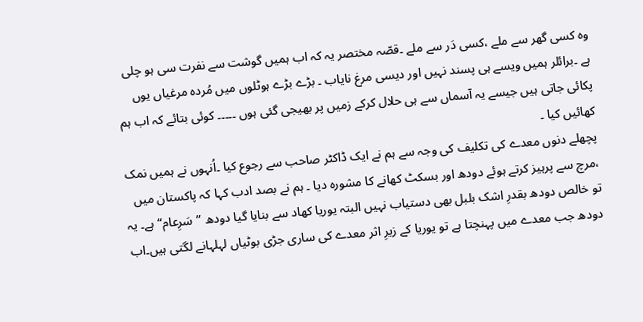وہ کسی گھر سے ملے ،کسی دَر سے ملے ۔قصّہ مختصر یہ کہ اب ہمیں گوشت سے نفرت سی ہو چلی ہے ۔برائلر ہمیں ویسے ہی پسند نہیں اور دیسی مرغ نایاب ۔ بڑے بڑے ہوٹلوں میں مُردہ مرغیاں یوں پکائی جاتی ہیں جیسے یہ آسماں سے ہی حلال کرکے زمیں پر بھیجی گئی ہوں ۔۔۔۔۔ کوئی بتائے کہ اب ہم کھائیں کیا ۔
پچھلے دنوں معدے کی تکلیف کی وجہ سے ہم نے ایک ڈاکٹر صاحب سے رجوع کیا ۔اُنہوں نے ہمیں نمک ،مرچ سے پرہیز کرتے ہوئے دودھ اور بسکٹ کھانے کا مشورہ دیا ۔ ہم نے بصد ادب کہا کہ پاکستان میں تو خالص دودھ بقدرِ اشک بلبل بھی دستیاب نہیں البتہ یوریا کھاد سے بنایا گیا دودھ ”سَرِعام“ ہے۔ یہ دودھ جب معدے میں پہنچتا ہے تو یوریا کے زیرِ اثر معدے کی ساری جڑی بوٹیاں لہلہانے لگتی ہیں۔اب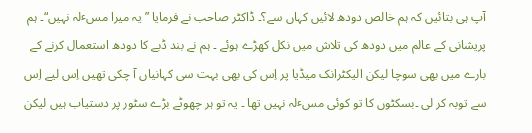آپ ہی بتائیں کہ ہم خالص دودھ لائیں کہاں سے؟۔ ڈاکٹر صاحب نے فرمایا ”یہ میرا مسٴلہ نہیں“۔ ہم پریشانی کے عالم میں دودھ کی تلاش میں نکل کھڑے ہوئے ۔ ہم نے بند ڈبے کا دودھ استعمال کرنے کے بارے میں بھی سوچا لیکن الیکٹرانک میڈیا پر اِس کی بھی بہت سی کہانیاں آ چکی تھیں اِس لیے اِس سے توبہ کر لی ۔بسکٹوں کا تو کوئی مسٴلہ نہیں تھا ۔ یہ تو ہر چھوٹے بڑے سٹور پر دستیاب ہیں لیکن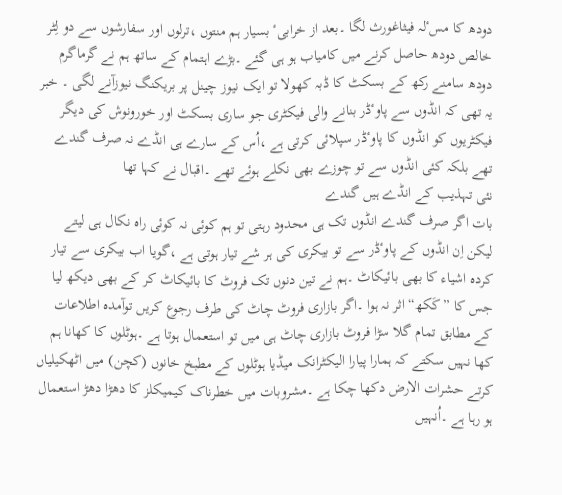دودھ کا مسٴلہ فیثاغورث لگا ۔بعد از خرابیٴ بسیار ہم منتوں ،ترلوں اور سفارشوں سے دو لِٹر خالص دودھ حاصل کرنے میں کامیاب ہو ہی گئے ۔بڑے اہتمام کے ساتھ ہم نے گرماگرم دودھ سامنے رکھ کے بسکٹ کا ڈبہ کھولا تو ایک نیوز چینل پر بریکنگ نیوزآنے لگی ۔ خبر یہ تھی کہ انڈوں سے پاوٴڈر بنانے والی فیکٹری جو ساری بسکٹ اور خورونوش کی دیگر فیکٹریوں کو انڈوں کا پاوٴڈر سپلائی کرتی ہے ،اُس کے سارے ہی انڈے نہ صرف گندے تھے بلکہ کئی انڈوں سے تو چوزے بھی نکلے ہوئے تھے ۔اقبال نے کہا تھا
نئی تہذیب کے انڈے ہیں گندے
بات اگر صرف گندے انڈوں تک ہی محدود رہتی تو ہم کوئی نہ کوئی راہ نکال ہی لیتے لیکن اِن انڈوں کے پاوٴڈر سے تو بیکری کی ہر شے تیار ہوتی ہے ،گویا اب بیکری سے تیار کردہ اشیاء کا بھی بائیکاٹ ۔ہم نے تین دنوں تک فروٹ کا بائیکاٹ کر کے بھی دیکھ لیا جس کا ”کَکھ“ اثر نہ ہوا ۔اگر بازاری فروٹ چاٹ کی طرف رجوع کریں توآمدہ اطلاعات کے مطابق تمام گلا سڑا فروٹ بازاری چاٹ ہی میں تو استعمال ہوتا ہے ۔ہوٹلوں کا کھانا ہم کھا نہیں سکتے کہ ہمارا پیارا الیکٹرانک میڈیا ہوٹلوں کے مطبخ خانوں (کچن) میں اٹھکیلیاں کرتے حشرات الارض دکھا چکا ہے ۔مشروبات میں خطرناک کیمیکلز کا دھڑا دھڑ استعمال ہو رہا ہے ۔اُنہیں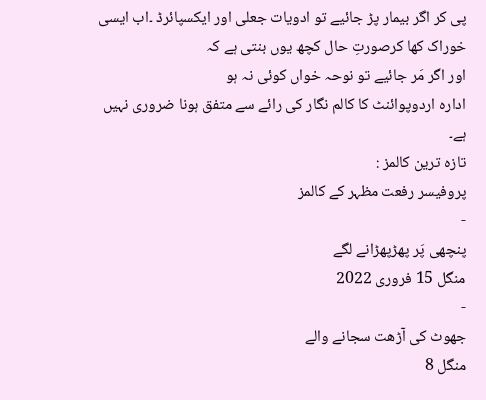پی کر اگر بیمار پڑ جائیے تو ادویات جعلی اور ایکسپائرڈ ۔اب ایسی خوراک کھا کرصورتِ حال کچھ یوں بنتی ہے کہ
اور اگر مَر جائیے تو نوحہ خواں کوئی نہ ہو
ادارہ اردوپوائنٹ کا کالم نگار کی رائے سے متفق ہونا ضروری نہیں ہے۔
تازہ ترین کالمز :
پروفیسر رفعت مظہر کے کالمز
-
پنچھی پَر پھڑپھڑانے لگے
منگل 15 فروری 2022
-
جھوٹ کی آڑھت سجانے والے
منگل 8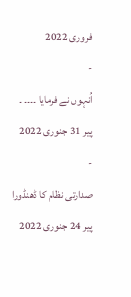فروری 2022
-
اُنہوں نے فرمایا ۔۔۔۔ ۔
پیر 31 جنوری 2022
-
صدارتی نظام کا ڈھنڈورا
پیر 24 جنوری 2022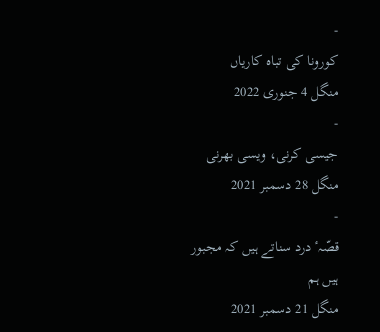-
کورونا کی تباہ کاریاں
منگل 4 جنوری 2022
-
جیسی کرنی، ویسی بھرنی
منگل 28 دسمبر 2021
-
قصّہٴ درد سناتے ہیں کہ مجبور ہیں ہم
منگل 21 دسمبر 2021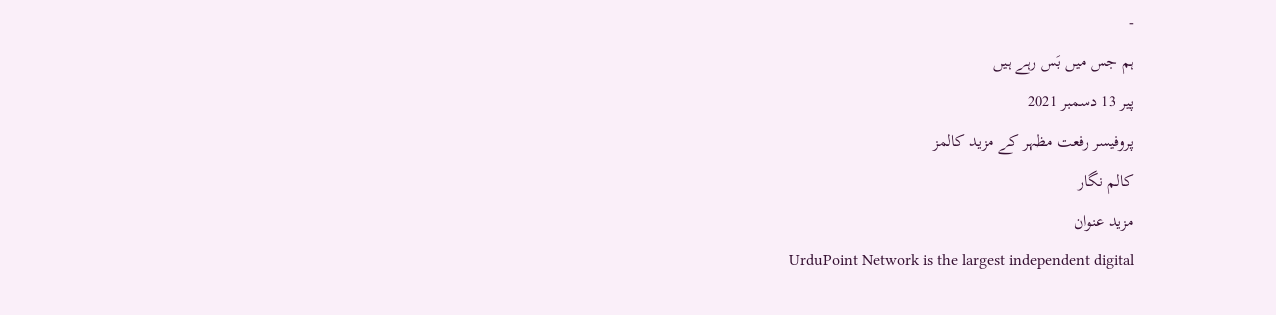-
ہم جس میں بَس رہے ہیں
پیر 13 دسمبر 2021
پروفیسر رفعت مظہر کے مزید کالمز
کالم نگار
مزید عنوان
UrduPoint Network is the largest independent digital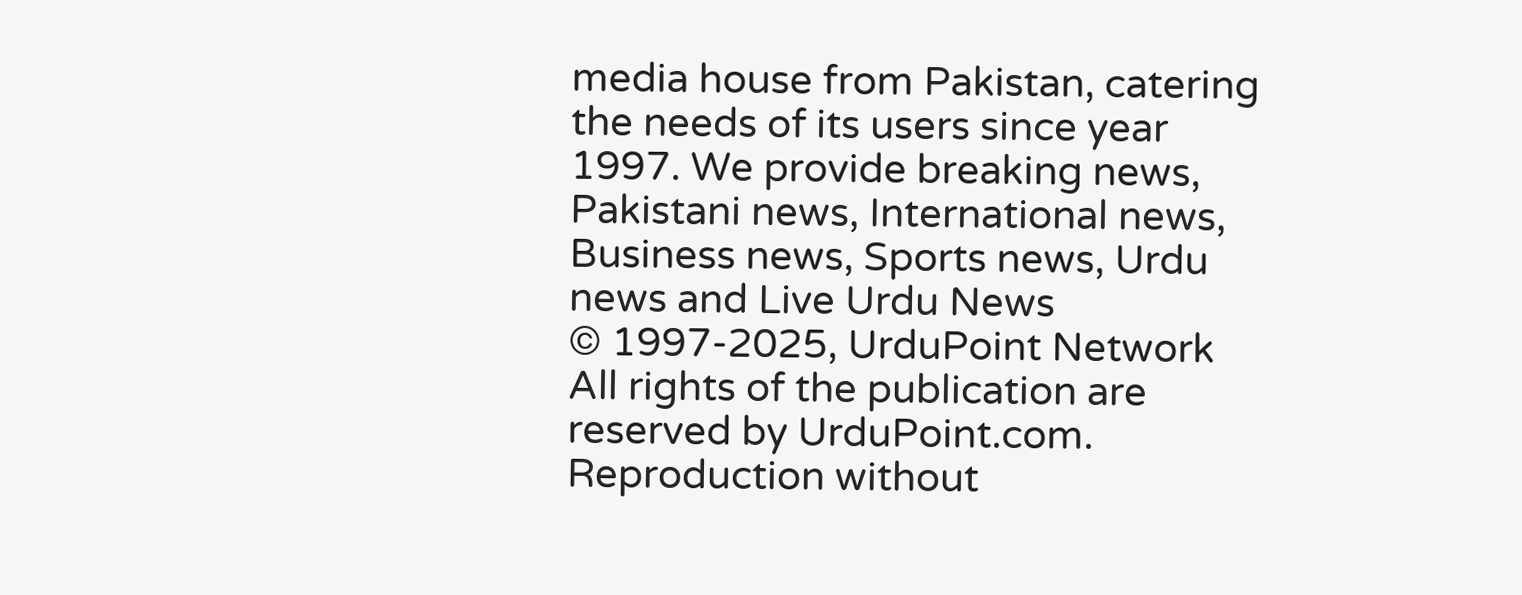media house from Pakistan, catering the needs of its users since year 1997. We provide breaking news, Pakistani news, International news, Business news, Sports news, Urdu news and Live Urdu News
© 1997-2025, UrduPoint Network
All rights of the publication are reserved by UrduPoint.com. Reproduction without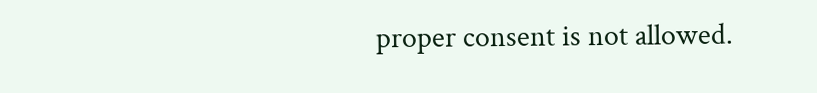proper consent is not allowed.